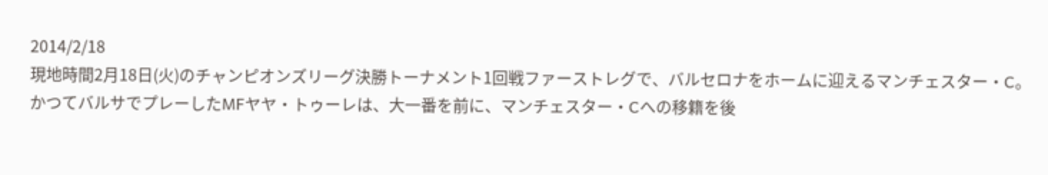2014/2/18
現地時間2月18日(火)のチャンピオンズリーグ決勝トーナメント1回戦ファーストレグで、バルセロナをホームに迎えるマンチェスター・C。かつてバルサでプレーしたMFヤヤ・トゥーレは、大一番を前に、マンチェスター・Cへの移籍を後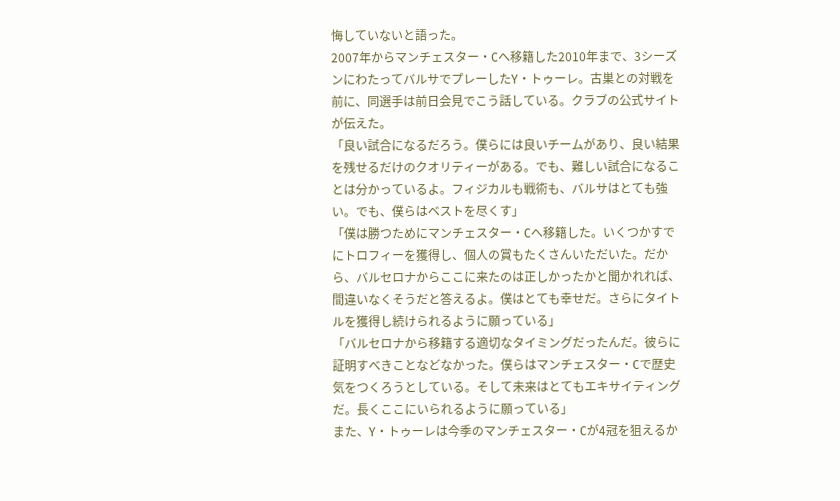悔していないと語った。
2007年からマンチェスター・Cへ移籍した2010年まで、3シーズンにわたってバルサでプレーしたY・トゥーレ。古巣との対戦を前に、同選手は前日会見でこう話している。クラブの公式サイトが伝えた。
「良い試合になるだろう。僕らには良いチームがあり、良い結果を残せるだけのクオリティーがある。でも、難しい試合になることは分かっているよ。フィジカルも戦術も、バルサはとても強い。でも、僕らはベストを尽くす」
「僕は勝つためにマンチェスター・Cへ移籍した。いくつかすでにトロフィーを獲得し、個人の賞もたくさんいただいた。だから、バルセロナからここに来たのは正しかったかと聞かれれば、間違いなくそうだと答えるよ。僕はとても幸せだ。さらにタイトルを獲得し続けられるように願っている」
「バルセロナから移籍する適切なタイミングだったんだ。彼らに証明すべきことなどなかった。僕らはマンチェスター・Cで歴史気をつくろうとしている。そして未来はとてもエキサイティングだ。長くここにいられるように願っている」
また、Y・トゥーレは今季のマンチェスター・Cが4冠を狙えるか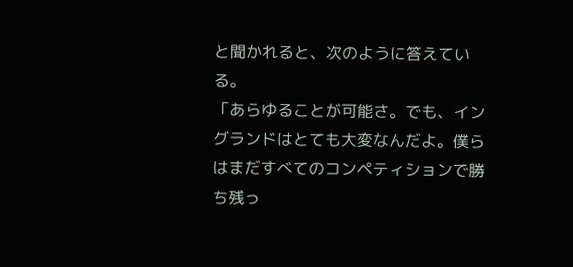と聞かれると、次のように答えている。
「あらゆることが可能さ。でも、イングランドはとても大変なんだよ。僕らはまだすべてのコンペティションで勝ち残っ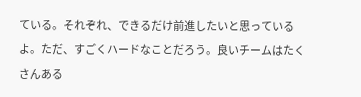ている。それぞれ、できるだけ前進したいと思っているよ。ただ、すごくハードなことだろう。良いチームはたくさんある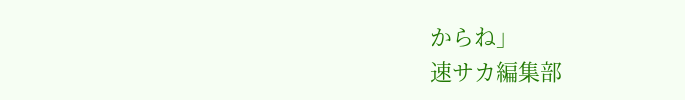からね」
速サカ編集部